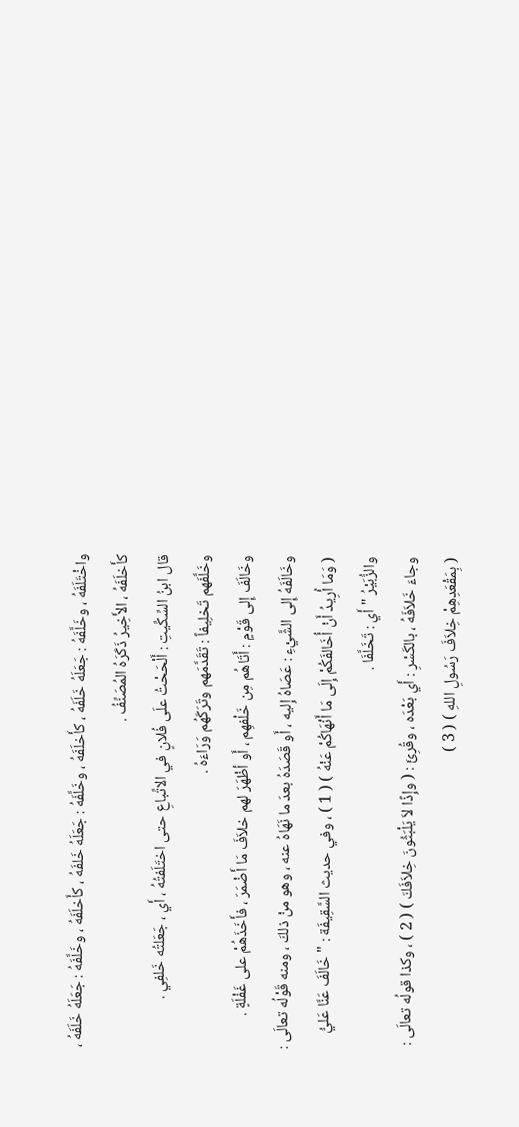واخْتَلَفَهُ ، وخَلَّفَهُ : جَعَلَهُ خَلَفَهُ ، كأَخلَفَهُ ، وخَلَّفَهُ : جَعَلَهُ خَلفَهُ ، كأَخلَفَهُ ، وخَلَّفَهُ : جَعَلَهُ خَلَفَهُ ، كأَخلَفَهُ ، الأَخِيرُ ذَكَرَهُ المُصَنِّفُ .
قال ابنُ السِّكِّيتِ : أَلْحَحْتُ علَى فُلانٍ في الاتِّباعِ حتى اختَلَفتُهُ ، أَي ، جَعَلتُه خَلفِي .
وخَلَّفَهم تَخلِيفاً : تَقَدَّمَهم وتَرَكَهُم وَرَاءَهُ .
وخَالَفَ إِلى قَوْمٍ : أَتَاهُم مِن خَلْفهِم ، أَو أظْهَرَ لهم خلاَفَ مَا أَضْمَرَ ، فأَخَذَهُمْ على غَفْلَةٍ .
وخَالَفَهُ إِلى الشَّيْءِ : عَصَاهُ إِليه ، أَو قَصَدَهُ بعدَ ما نَهَاهُ عنه ، وهو منْ ذلكَ ، ومنه قَوْلُه تعالَى : ( وَمَا أُرِيدُ أَنْ أُخَالفَكُمْ إِلَى مَا أَنْهَاكُمْ عَنْهُ ) ( 1 ) ، وفي حديث السَّقِيفَة : " خَالَفَ عَنَّا عَليُّ والزُّبَيْرُ " أَي : تَخَلَّفَا .
وجاءَ خَلاَفَهُ ، بالكَسْرِ : أَي بَعْدَه ، وقُرِئَ : ( وإِذًا لاَ يَلْبَثُونَ خِلاَفَكَ ) ( 2 ) ، وكذا قولُه تعالَى : ( بِمَقْعَدِهِمْ خِلاَفَ رَسُولِ اللهِ ) ( 3 )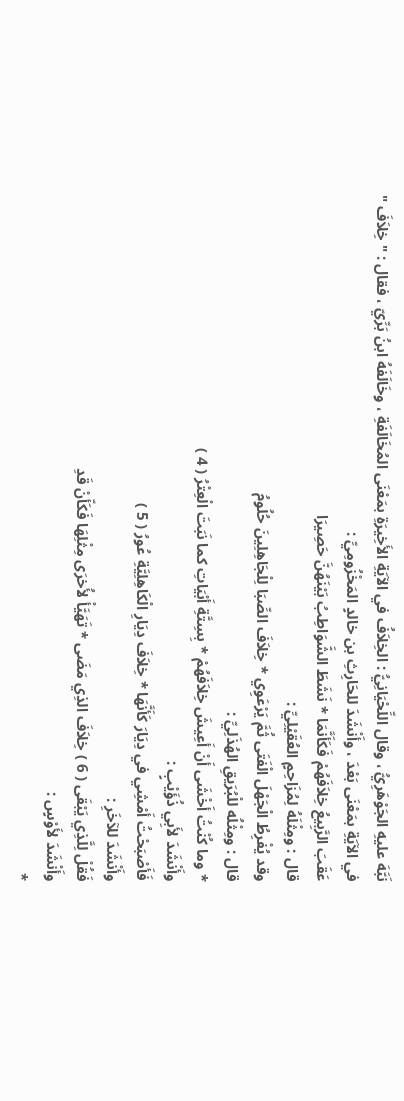نَبَّهَ عليهِ الجَوْهَرِيُّ ، وقال اللِّحْيَانِيُّ : الخِلاَفُ في الآيَةِ الأَخِيرَةِ بمَعْنَى المُخَالَفَةِ ، وخَالَفَهُ ابنُ بَرِّيّ ، فقال : " خِلاَفَ " في الآيَةِ بمَعْنَى بَعْدَ ، وأَنْشَدَ للحَارِثِ بن خالدٍ المَخْزُومِيِّ :
عَقَبَ الرَّبِيعُ خِلاَفَهُمْ فَكَأَنَّمَا * نَشَطَ الشَّوَاطِبُ بَيْنَهُنَّ حَصِيرَا
قال : ومِثْلَهُ لِمُزَاحِمٍ العُقَيْلِيِّ :
وقد يُفْرِطُ الْجَهْلَ الْفَتَى ثُمَّ يَرْعَوِي * خِلاَفَ الصِّبَا لِلْجَاهِلِينَ حُلُومُ
قال : ومِثْلُه للْبُرَيقِ الهُذَلِيِّ :
* وما كُنْتُ أَخْشَى أَنْ أَعِيشَ خِلاَفَهُمْ * بِسِتَّةِ أَبْيَاتِ كما نَبَتَ الْعِتْرُ ( 4 )
وأَنْشَدَ لأَبِي ذُؤَيْبٍ :
فَأَصْبَحْتُ أَمْشِي في دِيَارَ كَأَنَّهَا * خِلاَفَ دِيَارِ الْكَاهِلِيَّةِ عُورُ ( 5 )
وأَنْشَدَ للآخَرِ :
فَقُلْ لِلَّذِي يَبْقَى ( 6 ) خِلاَفَ الذِي مَضَى * تَهَيَّأْ لأُخرَى مِثْلِهَا فَكَأّنْ قَدِ
وأَنْشَدَ لأَوْسٍ :
*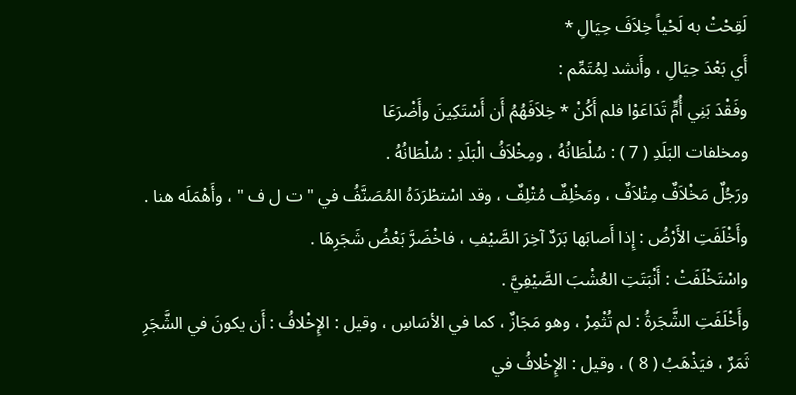لَقِحْتْ به لَحْياً خِلاَفَ حِيَالِ *
أَي بَعْدَ حِيَالِ ، وأَنشد لِمُتَمِّم :
وفَقْدَ بَنِي أُمٍّ تَدَاعَوْا فلم أَكُنْ * خِلاَفَهُمُ أَن أَسْتَكِينَ وأَضْرَعَا
ومخلفات البَلَدِ ( 7 ) : سُلْطَانُهُ ، ومِخْلاَفُ الْبَلَدِ : سُلْطَانُهُ .
ورَجُلٌ مَخْلاَفٌ مِتْلاَفٌ ، ومَخْلِفٌ مُتْلِفٌ ، وقد اسْتطْرَدَهُ المُصَنَّفُ في " ت ل ف " ، وأَهْمَلَه هنا . وأَخْلَفَتِ الأَرْضُ : إِذا أَصابَها بَرَدٌ آخِرَ الصَّيْفِ ، فاخْضَرَّ بَعْضُ شَجَرِهَا .
واسْتَخْلَفَتْ : أَنْبَتَتِ العُشْبَ الصَّيْفِيَّ .
وأَخْلَفَتِ الشَّجَرةُ : لم تُثْمِرْ ، وهو مَجَازٌ ، كما في الأسَاسِ ، وقيل : الإِخْلافُ : أَن يكونَ في الشَّجَرِ ثَمَرٌ ، فيَذْهَبُ ( 8 ) ، وقيل : الإِخْلافُ في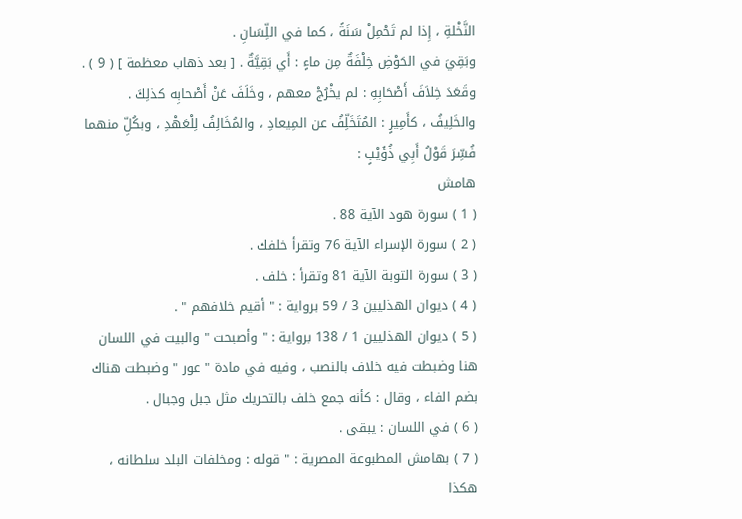النَّخْلةِ ، إِذا لم تَحْمِلْ سَنَةً ، كما في اللِّسَانِ .
وبَقِيَ في الحَوْضِ خِلْفَةٌ مِن ماءٍ : أَي بَقِيَّةٌ . [ بعد ذهاب معظمة ] ( 9 ) .
وقَعَدَ خِلاَفَ أَصْحَابِهِ : لم يخْرُجْ معهم ، وخَلَفَ عَنْ أَصْحابِه كذلِكَ .
والخَلِيفُ ، كأَمِيرٍ : المُتَخَلِّفُ عن المِيعادِ ، والمُخَالِفُ لِلْعَهْدِ ، وبكُلِّ منهما فُسِّرَ قَوْلُ أَبِي ذُؤَيْبٍ :
هامش
( 1 ) سورة هود الآية 88 .
( 2 ) سورة الإسراء الآية 76 وتقرأ خلفك .
( 3 ) سورة التوبة الآية 81 وتقرأ : خلف .
( 4 ) ديوان الهذليين 3 / 59 برواية : " أقيم خلافهم " .
( 5 ) ديوان الهذليين 1 / 138 برواية : " وأصبحت " والبيت في اللسان هنا وضبطت فيه خلاف بالنصب ، وفيه في مادة " عور " وضبطت هناك بضم الفاء ، وقال : كأنه جمع خلف بالتحريك مثل جبل وجبال .
( 6 ) في اللسان : يبقى .
( 7 ) بهامش المطبوعة المصرية : " قوله : ومخلفات البلد سلطانه ، هكذا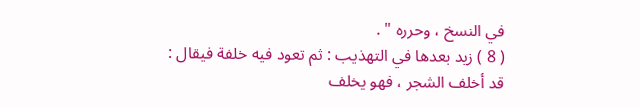في النسخ ، وحرره " .
( 8 ) زيد بعدها في التهذيب : ثم تعود فيه خلفة فيقال : قد أخلف الشجر ، فهو يخلف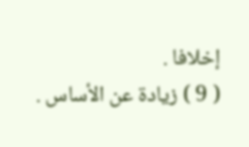إخلافا .
( 9 ) زيادة عن الأساس .